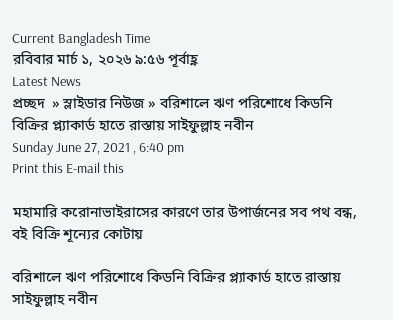Current Bangladesh Time
রবিবার মার্চ ১, ২০২৬ ৯:৫৬ পূর্বাহ্ণ
Latest News
প্রচ্ছদ  » স্লাইডার নিউজ » বরিশালে ঋণ পরিশোধে কিডনি বিক্রির প্ল্যাকার্ড হাতে রাস্তায় সাইফুল্লাহ নবীন
Sunday June 27, 2021 , 6:40 pm
Print this E-mail this

মহামারি করোনাভাইরাসের কারণে তার উপার্জনের সব পথ বন্ধ, বই বিক্রি শূন্যের কোটায়

বরিশালে ঋণ পরিশোধে কিডনি বিক্রির প্ল্যাকার্ড হাতে রাস্তায় সাইফুল্লাহ নবীন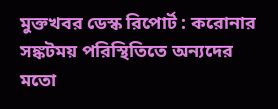মুক্তখবর ডেস্ক রিপোর্ট : করোনার সঙ্কটময় পরিস্থিতিতে অন্যদের মতো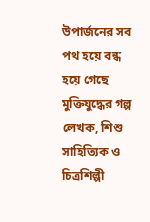উপার্জনের সব পথ হয়ে বন্ধ হয়ে গেছে মুক্তিযুদ্ধের গল্প লেখক, শিশু সাহিত্যিক ও চিত্রশিল্পী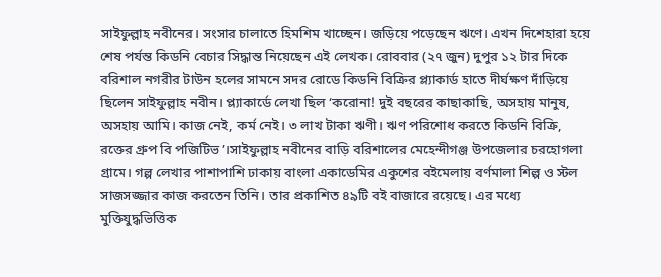সাইফুল্লাহ নবীনের। সংসার চালাতে হিমশিম খাচ্ছেন। জড়িয়ে পড়েছেন ঋণে। এখন দিশেহারা হয়ে শেষ পর্যন্ত কিডনি বেচার সিদ্ধান্ত নিয়েছেন এই লেখক। রোববার (২৭ জুন) দুপুর ১২ টার দিকে বরিশাল নগরীর টাউন হলের সামনে সদর রোডে কিডনি বিক্রির প্ল্যাকার্ড হাতে দীর্ঘক্ষণ দাঁড়িয়ে ছিলেন সাইফুল্লাহ নবীন। প্ল্যাকার্ডে লেখা ছিল ‘করোনা! দুই বছরের কাছাকাছি, অসহায় মানুষ, অসহায় আমি। কাজ নেই, কর্ম নেই। ৩ লাখ টাকা ঋণী। ঋণ পরিশোধ করতে কিডনি বিক্রি, রক্তের গ্রুপ বি পজিটিভ’।সাইফুল্লাহ নবীনের বাড়ি বরিশালের মেহেন্দীগঞ্জ উপজেলার চরহোগলা গ্রামে। গল্প লেখার পাশাপাশি ঢাকায় বাংলা একাডেমির একুশের বইমেলায় বর্ণমালা শিল্প ও স্টল সাজসজ্জার কাজ করতেন তিনি। তার প্রকাশিত ৪৯টি বই বাজারে রয়েছে। এর মধ্যে মুক্তিযুদ্ধভিত্তিক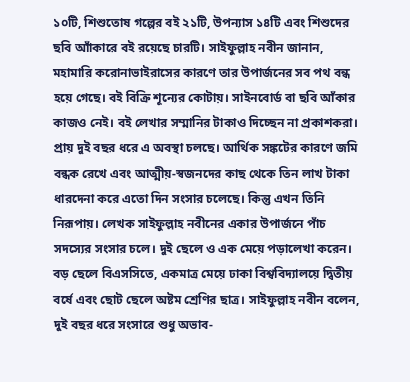১০টি, শিশুতোষ গল্পের বই ২১টি, উপন্যাস ১৪টি এবং শিশুদের ছবি আাঁকারে বই রয়েছে চারটি। সাইফুল্লাহ নবীন জানান, মহামারি করোনাভাইরাসের কারণে তার উপার্জনের সব পথ বন্ধ হয়ে গেছে। বই বিক্রি শূন্যের কোটায়। সাইনবোর্ড বা ছবি আঁকার কাজও নেই। বই লেখার সম্মানির টাকাও দিচ্ছেন না প্রকাশকরা। প্রায় দুই বছর ধরে এ অবস্থা চলছে। আর্থিক সঙ্কটের কারণে জমি বন্ধক রেখে এবং আত্মীয়-স্বজনদের কাছ থেকে তিন লাখ টাকা ধারদেনা করে এতো দিন সংসার চলেছে। কিন্তু এখন তিনি নিরূপায়। লেখক সাইফুল্লাহ নবীনের একার উপার্জনে পাঁচ সদস্যের সংসার চলে। দুই ছেলে ও এক মেয়ে পড়ালেখা করেন। বড় ছেলে বিএসসিতে, একমাত্র মেয়ে ঢাকা বিশ্ববিদ্যালয়ে দ্বিতীয় বর্ষে এবং ছোট ছেলে অষ্টম শ্রেণির ছাত্র। সাইফুল্লাহ নবীন বলেন, দুই বছর ধরে সংসারে শুধু অভাব-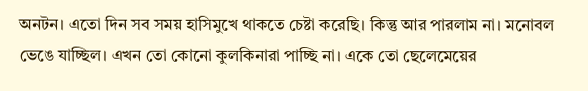অনটন। এতো দিন সব সময় হাসিমুখে থাকতে চেষ্টা করেছি। কিন্তু আর পারলাম না। মনোবল ভেঙে যাচ্ছিল। এখন তো কোনো কুলকিনারা পাচ্ছি না। একে তো ছেলেমেয়ের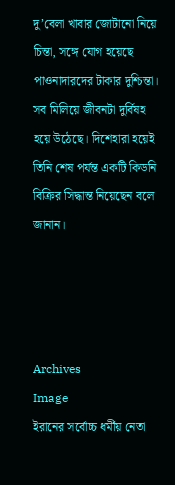দু’বেলা খাবার জোটানো নিয়ে চিন্তা, সঙ্গে যোগ হয়েছে পাওনাদারদের টাকার দুশ্চিন্তা। সব মিলিয়ে জীবনটা দুর্বিষহ হয়ে উঠেছে। দিশেহারা হয়েই তিনি শেষ পর্যন্ত একটি কিডনি বিক্রির সিদ্ধান্ত নিয়েছেন বলে জানান।




Archives
Image
ইরানের সর্বোচ্চ ধর্মীয় নেতা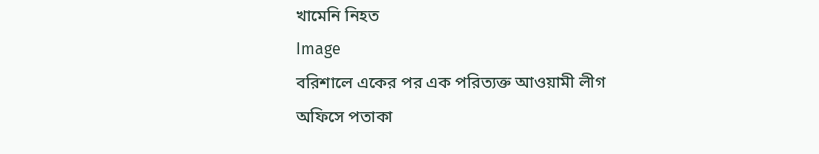খামেনি নিহত
Image
বরিশালে একের পর এক পরিত্যক্ত আওয়ামী লীগ অফিসে পতাকা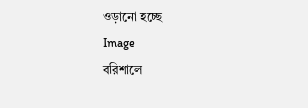ওড়ানো হচ্ছে
Image
বরিশালে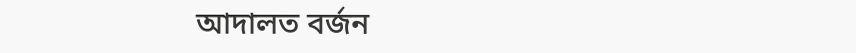আদালত বর্জন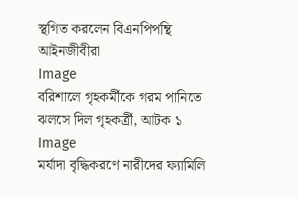স্থগিত করলেন বিএনপিপন্থি আইনজীবীরা
Image
বরিশালে গৃহকর্মীকে গরম পানিতে ঝলসে দিল গৃহকর্ত্রী, আটক ১
Image
মর্যাদা বৃদ্ধিকরণে নারীদের ফ্যামিলি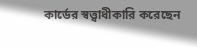কার্ডের স্বত্ত্বাধীকারি করেছেন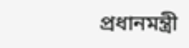প্রধানমন্ত্রী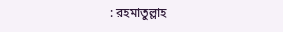: রহমাতুল্লাহ